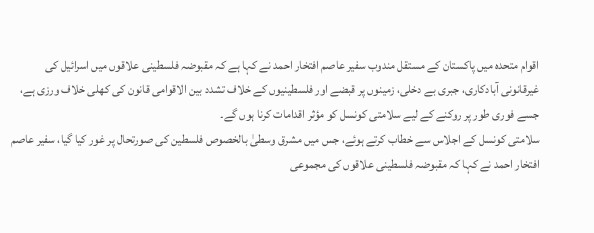اقوام متحدہ میں پاکستان کے مستقل مندوب سفیر عاصم افتخار احمد نے کہا ہے کہ مقبوضہ فلسطینی علاقوں میں اسرائیل کی غیرقانونی آبادکاری، جبری بے دخلی، زمینوں پر قبضے اور فلسطینیوں کے خلاف تشدد بین الاقوامی قانون کی کھلی خلاف ورزی ہے، جسے فوری طور پر روکنے کے لیے سلامتی کونسل کو مؤثر اقدامات کرنا ہوں گے۔
سلامتی کونسل کے اجلاس سے خطاب کرتے ہوئے، جس میں مشرق وسطیٰ بالخصوص فلسطین کی صورتحال پر غور کیا گیا، سفیر عاصم افتخار احمد نے کہا کہ مقبوضہ فلسطینی علاقوں کی مجموعی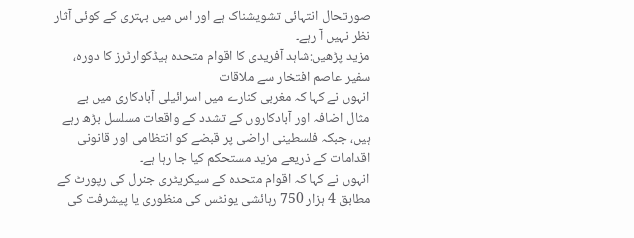صورتحال انتہائی تشویشناک ہے اور اس میں بہتری کے کوئی آثار نظر نہیں آ رہے۔
مزید پڑھیں:شاہد آفریدی کا اقوام متحدہ ہیڈکوارٹرز کا دورہ، سفیر عاصم افتخار سے ملاقات
انہوں نے کہا کہ مغربی کنارے میں اسرائیلی آبادکاری میں بے مثال اضافہ اور آبادکاروں کے تشدد کے واقعات مسلسل بڑھ رہے ہیں، جبکہ فلسطینی اراضی پر قبضے کو انتظامی اور قانونی اقدامات کے ذریعے مزید مستحکم کیا جا رہا ہے۔
انہوں نے کہا کہ اقوام متحدہ کے سیکریٹری جنرل کی رپورٹ کے مطابق 4 ہزار 750 رہائشی یونٹس کی منظوری یا پیشرفت کی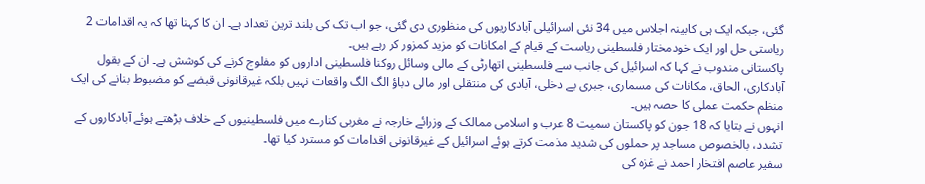گئی، جبکہ ایک ہی کابینہ اجلاس میں 34 نئی اسرائیلی آبادکاریوں کی منظوری دی گئی، جو اب تک کی بلند ترین تعداد ہے۔ ان کا کہنا تھا کہ یہ اقدامات 2 ریاستی حل اور ایک خودمختار فلسطینی ریاست کے قیام کے امکانات کو مزید کمزور کر رہے ہیں۔
پاکستانی مندوب نے کہا کہ اسرائیل کی جانب سے فلسطینی اتھارٹی کے مالی وسائل روکنا فلسطینی اداروں کو مفلوج کرنے کی کوشش ہے۔ ان کے بقول آبادکاری، الحاق، مکانات کی مسماری، جبری بے دخلی، آبادی کی منتقلی اور مالی دباؤ الگ الگ واقعات نہیں بلکہ غیرقانونی قبضے کو مضبوط بنانے کی ایک منظم حکمت عملی کا حصہ ہیں۔
انہوں نے بتایا کہ 18 جون کو پاکستان سمیت 8 عرب و اسلامی ممالک کے وزرائے خارجہ نے مغربی کنارے میں فلسطینیوں کے خلاف بڑھتے ہوئے آبادکاروں کے تشدد، بالخصوص مساجد پر حملوں کی شدید مذمت کرتے ہوئے اسرائیل کے غیرقانونی اقدامات کو مسترد کیا تھا۔
سفیر عاصم افتخار احمد نے غزہ کی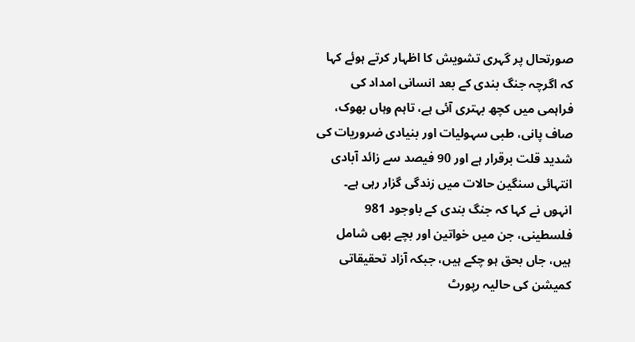صورتحال پر گہری تشویش کا اظہار کرتے ہوئے کہا کہ اگرچہ جنگ بندی کے بعد انسانی امداد کی فراہمی میں کچھ بہتری آئی ہے، تاہم وہاں بھوک، صاف پانی، طبی سہولیات اور بنیادی ضروریات کی شدید قلت برقرار ہے اور 90 فیصد سے زائد آبادی انتہائی سنگین حالات میں زندگی گزار رہی ہے۔
انہوں نے کہا کہ جنگ بندی کے باوجود 981 فلسطینی، جن میں خواتین اور بچے بھی شامل ہیں، جاں بحق ہو چکے ہیں، جبکہ آزاد تحقیقاتی کمیشن کی حالیہ رپورٹ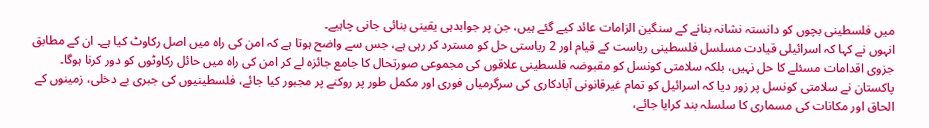میں فلسطینی بچوں کو دانستہ نشانہ بنانے کے سنگین الزامات عائد کیے گئے ہیں، جن پر جوابدہی یقینی بنائی جانی چاہیے۔
انہوں نے کہا کہ اسرائیلی قیادت مسلسل فلسطینی ریاست کے قیام اور 2 ریاستی حل کو مسترد کر رہی ہے، جس سے واضح ہوتا ہے کہ امن کی راہ میں اصل رکاوٹ کیا ہے۔ ان کے مطابق جزوی اقدامات مسئلے کا حل نہیں، بلکہ سلامتی کونسل کو مقبوضہ فلسطینی علاقوں کی مجموعی صورتحال کا جامع جائزہ لے کر امن کی راہ میں حائل رکاوٹوں کو دور کرنا ہوگا۔
پاکستان نے سلامتی کونسل پر زور دیا کہ اسرائیل کو تمام غیرقانونی آبادکاری کی سرگرمیاں فوری اور مکمل طور پر روکنے پر مجبور کیا جائے، فلسطینیوں کی جبری بے دخلی، زمینوں کے الحاق اور مکانات کی مسماری کا سلسلہ بند کرایا جائے،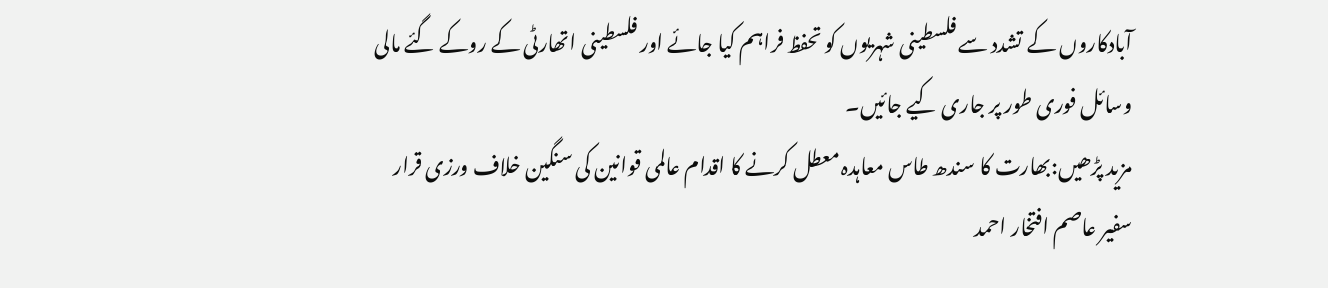آبادکاروں کے تشدد سے فلسطینی شہریوں کو تحفظ فراہم کیا جائے اور فلسطینی اتھارٹی کے روکے گئے مالی وسائل فوری طور پر جاری کیے جائیں۔
مزید پڑھیں:بھارت کا سندھ طاس معاہدہ معطل کرنے کا اقدام عالمی قوانین کی سنگین خلاف ورزی قرار
سفیر عاصم افتخار احمد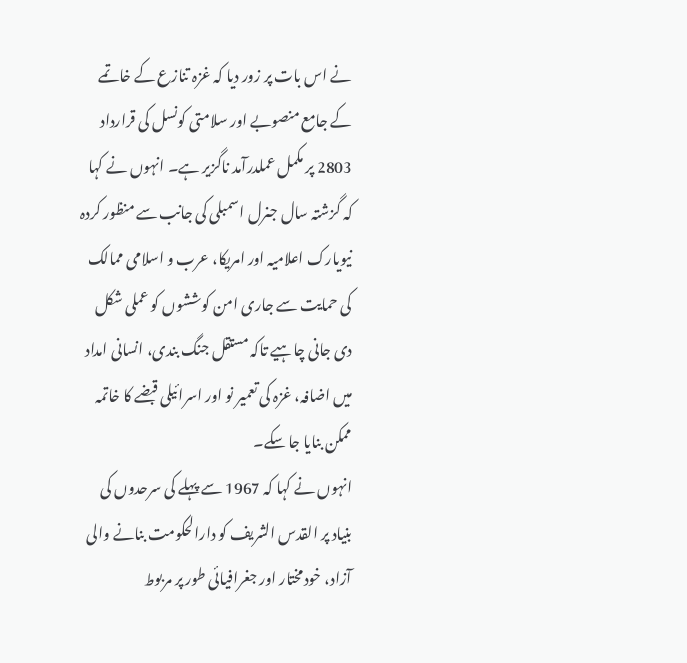نے اس بات پر زور دیا کہ غزہ تنازع کے خاتمے کے جامع منصوبے اور سلامتی کونسل کی قرارداد 2803 پر مکمل عملدرآمد ناگزیر ہے۔ انہوں نے کہا کہ گزشتہ سال جنرل اسمبلی کی جانب سے منظور کردہ نیویارک اعلامیہ اور امریکا، عرب و اسلامی ممالک کی حمایت سے جاری امن کوششوں کو عملی شکل دی جانی چاہیے تاکہ مستقل جنگ بندی، انسانی امداد میں اضافہ، غزہ کی تعمیر نو اور اسرائیلی قبضے کا خاتمہ ممکن بنایا جا سکے۔
انہوں نے کہا کہ 1967 سے پہلے کی سرحدوں کی بنیاد پر القدس الشریف کو دارالحکومت بنانے والی آزاد، خودمختار اور جغرافیائی طور پر مربوط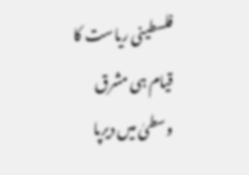فلسطینی ریاست کا قیام ہی مشرق وسطیٰ میں دیرپا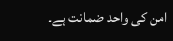امن کی واحد ضمانت ہے۔